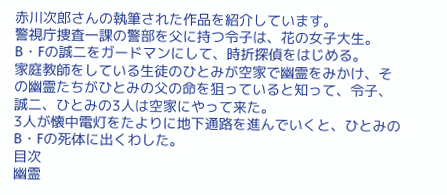赤川次郎さんの執筆された作品を紹介しています。
警視庁捜査一課の警部を父に持つ令子は、花の女子大生。
B・Fの誠二をガードマンにして、時折探偵をはじめる。
家庭教師をしている生徒のひとみが空家で幽霊をみかけ、その幽霊たちがひとみの父の命を狙っていると知って、令子、誠二、ひとみの3人は空家にやって来た。
3人が懐中電灯をたよりに地下通路を進んでいくと、ひとみのB・Fの死体に出くわした。
目次
幽霊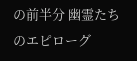の前半分 幽霊たちのエピローグ